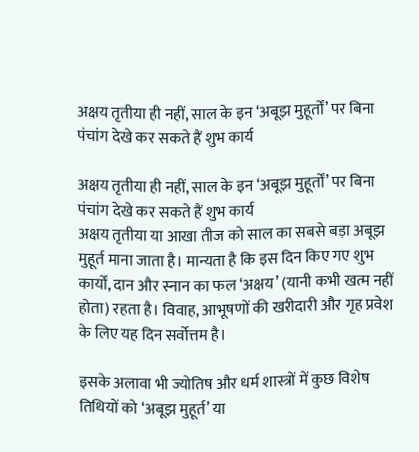अक्षय तृतीया ही नहीं, साल के इन ‘अबूझ मुहूर्तों’ पर बिना पंचांग देखे कर सकते हैं शुभ कार्य

अक्षय तृतीया ही नहीं, साल के इन ‘अबूझ मुहूर्तों’ पर बिना पंचांग देखे कर सकते हैं शुभ कार्य
अक्षय तृतीया या आखा तीज को साल का सबसे बड़ा अबूझ मुहूर्त माना जाता है। मान्यता है कि इस दिन किए गए शुभ कार्यों, दान और स्नान का फल ‘अक्षय’ (यानी कभी खत्म नहीं होता) रहता है। विवाह, आभूषणों की खरीदारी और गृह प्रवेश के लिए यह दिन सर्वोत्तम है।

इसके अलावा भी ज्योतिष और धर्म शास्त्रों में कुछ विशेष तिथियों को ‘अबूझ मुहूर्त’ या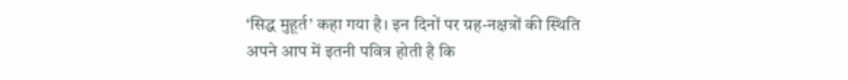‘सिद्ध मुहूर्त’ कहा गया है। इन दिनों पर ग्रह-नक्षत्रों की स्थिति अपने आप में इतनी पवित्र होती है कि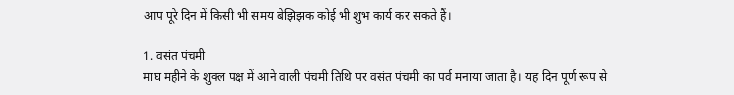आप पूरे दिन में किसी भी समय बेझिझक कोई भी शुभ कार्य कर सकते हैं।

1. वसंत पंचमी
माघ महीने के शुक्ल पक्ष में आने वाली पंचमी तिथि पर वसंत पंचमी का पर्व मनाया जाता है। यह दिन पूर्ण रूप से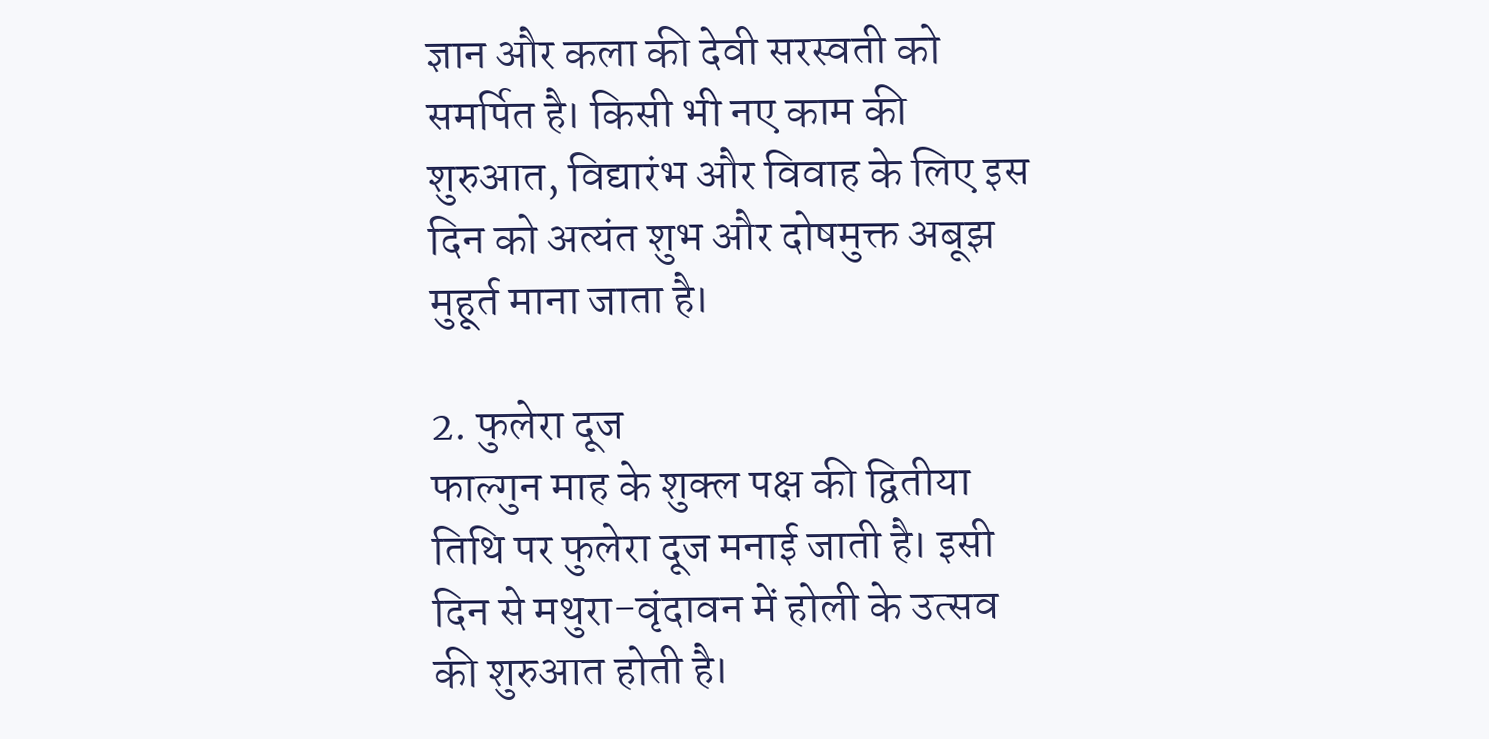ज्ञान और कला की देवी सरस्वती को समर्पित है। किसी भी नए काम की शुरुआत, विद्यारंभ और विवाह के लिए इस दिन को अत्यंत शुभ और दोषमुक्त अबूझ मुहूर्त माना जाता है।

2. फुलेरा दूज
फाल्गुन माह के शुक्ल पक्ष की द्वितीया तिथि पर फुलेरा दूज मनाई जाती है। इसी दिन से मथुरा-वृंदावन में होली के उत्सव की शुरुआत होती है।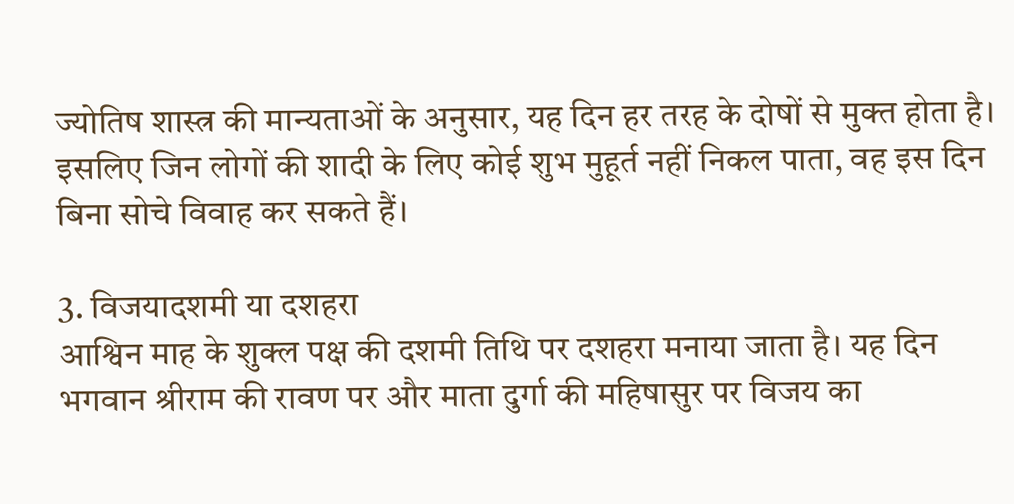ज्योतिष शास्त्र की मान्यताओं के अनुसार, यह दिन हर तरह के दोषों से मुक्त होता है। इसलिए जिन लोगों की शादी के लिए कोई शुभ मुहूर्त नहीं निकल पाता, वह इस दिन बिना सोचे विवाह कर सकते हैं।

3. विजयादशमी या दशहरा
आश्विन माह के शुक्ल पक्ष की दशमी तिथि पर दशहरा मनाया जाता है। यह दिन भगवान श्रीराम की रावण पर और माता दुर्गा की महिषासुर पर विजय का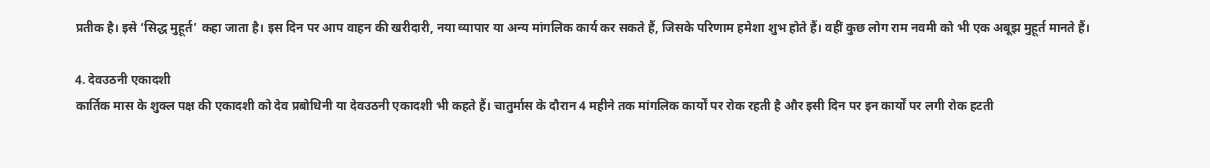प्रतीक है। इसे ‘सिद्ध मुहूर्त’ कहा जाता है। इस दिन पर आप वाहन की खरीदारी, नया व्यापार या अन्य मांगलिक कार्य कर सकते हैं, जिसके परिणाम हमेशा शुभ होते हैं। वहीं कुछ लोग राम नवमी को भी एक अबूझ मुहूर्त मानते हैं।

4. देवउठनी एकादशी
कार्तिक मास के शुक्ल पक्ष की एकादशी को देव प्रबोधिनी या देवउठनी एकादशी भी कहते हैं। चातुर्मास के दौरान 4 महीने तक मांगलिक कार्यों पर रोक रहती है और इसी दिन पर इन कार्यों पर लगी रोक हटती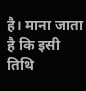है। माना जाता है कि इसी तिथि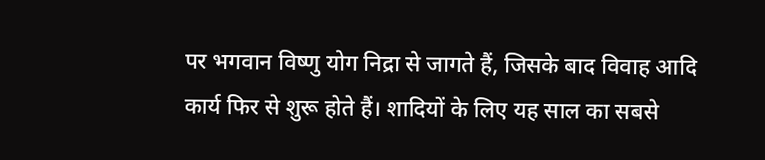पर भगवान विष्णु योग निद्रा से जागते हैं, जिसके बाद विवाह आदि कार्य फिर से शुरू होते हैं। शादियों के लिए यह साल का सबसे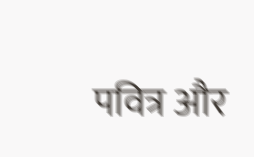पवित्र और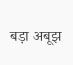बड़ा अबूझ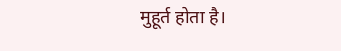मुहूर्त होता है।